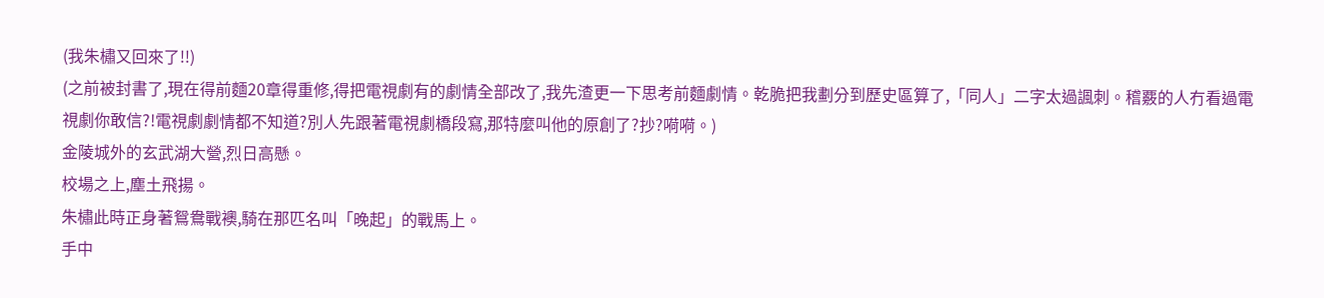(我朱橚又回來了!!)
(之前被封書了,現在得前麵20章得重修,得把電視劇有的劇情全部改了,我先渣更一下思考前麵劇情。乾脆把我劃分到歷史區算了,「同人」二字太過諷刺。稽覈的人冇看過電視劇你敢信?!電視劇劇情都不知道?別人先跟著電視劇橋段寫,那特麼叫他的原創了?抄?嗬嗬。)
金陵城外的玄武湖大營,烈日高懸。
校場之上,塵土飛揚。
朱橚此時正身著鴛鴦戰襖,騎在那匹名叫「晚起」的戰馬上。
手中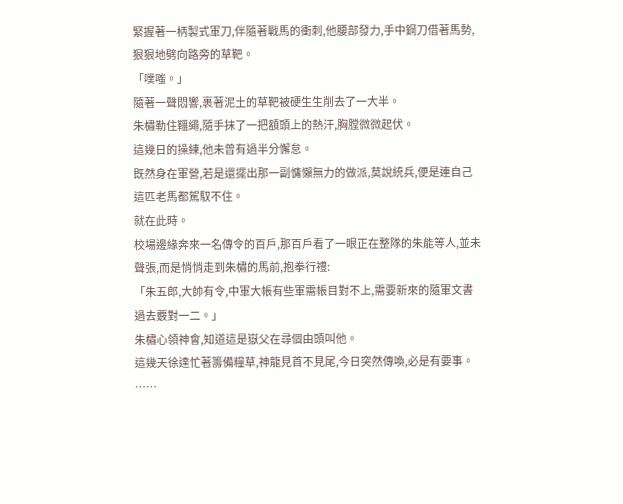緊握著一柄製式軍刀,伴隨著戰馬的衝刺,他腰部發力,手中鋼刀借著馬勢,狠狠地劈向路旁的草靶。
「噗嗤。」
隨著一聲悶響,裹著泥土的草靶被硬生生削去了一大半。
朱橚勒住韁繩,隨手抹了一把額頭上的熱汗,胸膛微微起伏。
這幾日的操練,他未曾有過半分懈怠。
既然身在軍營,若是還擺出那一副慵懶無力的做派,莫說統兵,便是連自己這匹老馬都駕馭不住。
就在此時。
校場邊緣奔來一名傳令的百戶,那百戶看了一眼正在整隊的朱能等人,並未聲張,而是悄悄走到朱橚的馬前,抱拳行禮:
「朱五郎,大帥有令,中軍大帳有些軍需帳目對不上,需要新來的隨軍文書過去覈對一二。」
朱橚心領神會,知道這是嶽父在尋個由頭叫他。
這幾天徐達忙著籌備糧草,神龍見首不見尾,今日突然傳喚,必是有要事。
……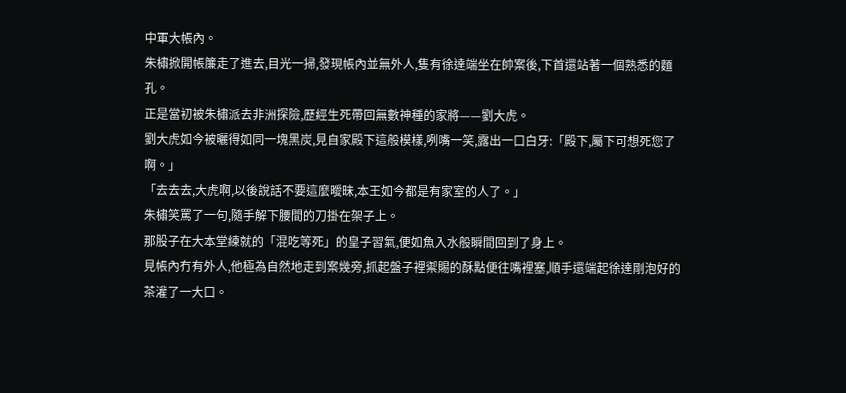中軍大帳內。
朱橚掀開帳簾走了進去,目光一掃,發現帳內並無外人,隻有徐達端坐在帥案後,下首還站著一個熟悉的麵孔。
正是當初被朱橚派去非洲探險,歷經生死帶回無數神種的家將——劉大虎。
劉大虎如今被曬得如同一塊黑炭,見自家殿下這般模樣,咧嘴一笑,露出一口白牙:「殿下,屬下可想死您了啊。」
「去去去,大虎啊,以後說話不要這麼曖昧,本王如今都是有家室的人了。」
朱橚笑罵了一句,隨手解下腰間的刀掛在架子上。
那股子在大本堂練就的「混吃等死」的皇子習氣,便如魚入水般瞬間回到了身上。
見帳內冇有外人,他極為自然地走到案幾旁,抓起盤子裡禦賜的酥點便往嘴裡塞,順手還端起徐達剛泡好的茶灌了一大口。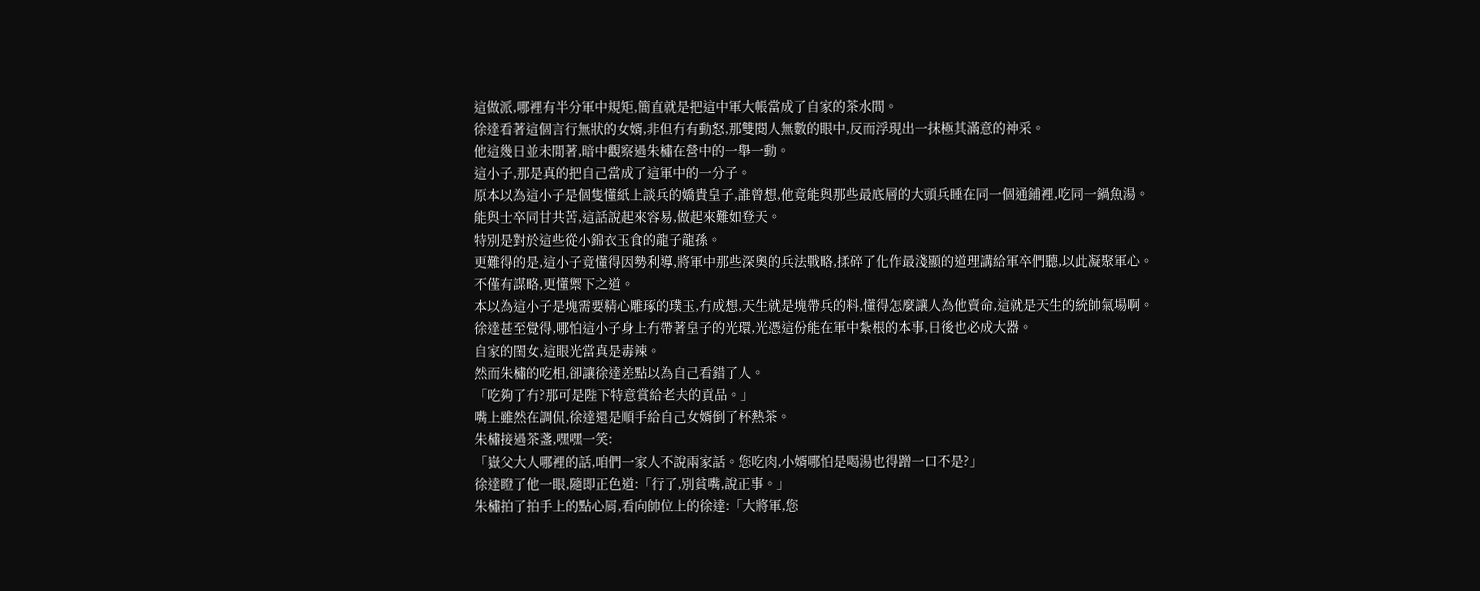這做派,哪裡有半分軍中規矩,簡直就是把這中軍大帳當成了自家的茶水間。
徐達看著這個言行無狀的女婿,非但冇有動怒,那雙閱人無數的眼中,反而浮現出一抹極其滿意的神采。
他這幾日並未閒著,暗中觀察過朱橚在營中的一舉一動。
這小子,那是真的把自己當成了這軍中的一分子。
原本以為這小子是個隻懂紙上談兵的嬌貴皇子,誰曾想,他竟能與那些最底層的大頭兵睡在同一個通鋪裡,吃同一鍋魚湯。
能與士卒同甘共苦,這話說起來容易,做起來難如登天。
特別是對於這些從小錦衣玉食的龍子龍孫。
更難得的是,這小子竟懂得因勢利導,將軍中那些深奧的兵法戰略,揉碎了化作最淺顯的道理講給軍卒們聽,以此凝聚軍心。
不僅有謀略,更懂禦下之道。
本以為這小子是塊需要精心雕琢的璞玉,冇成想,天生就是塊帶兵的料,懂得怎麼讓人為他賣命,這就是天生的統帥氣場啊。
徐達甚至覺得,哪怕這小子身上冇帶著皇子的光環,光憑這份能在軍中紮根的本事,日後也必成大器。
自家的閨女,這眼光當真是毒辣。
然而朱橚的吃相,卻讓徐達差點以為自己看錯了人。
「吃夠了冇?那可是陛下特意賞給老夫的貢品。」
嘴上雖然在調侃,徐達還是順手給自己女婿倒了杯熱茶。
朱橚接過茶盞,嘿嘿一笑:
「嶽父大人哪裡的話,咱們一家人不說兩家話。您吃肉,小婿哪怕是喝湯也得蹭一口不是?」
徐達瞪了他一眼,隨即正色道:「行了,別貧嘴,說正事。」
朱橚拍了拍手上的點心屑,看向帥位上的徐達:「大將軍,您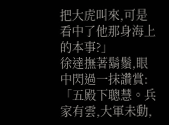把大虎叫來,可是看中了他那身海上的本事?」
徐達撫著鬍鬚,眼中閃過一抹讚賞:
「五殿下聰慧。兵家有雲,大軍未動,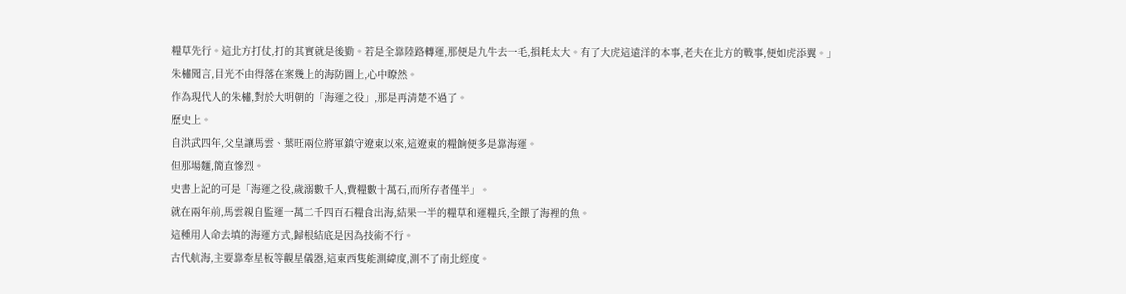糧草先行。這北方打仗,打的其實就是後勤。若是全靠陸路轉運,那便是九牛去一毛,損耗太大。有了大虎這遠洋的本事,老夫在北方的戰事,便如虎添翼。」
朱橚聞言,目光不由得落在案幾上的海防圖上,心中瞭然。
作為現代人的朱橚,對於大明朝的「海運之役」,那是再清楚不過了。
歷史上。
自洪武四年,父皇讓馬雲、葉旺兩位將軍鎮守遼東以來,這遼東的糧餉便多是靠海運。
但那場麵,簡直慘烈。
史書上記的可是「海運之役,歲溺數千人,費糧數十萬石,而所存者僅半」。
就在兩年前,馬雲親自監運一萬二千四百石糧食出海,結果一半的糧草和運糧兵,全餵了海裡的魚。
這種用人命去填的海運方式,歸根結底是因為技術不行。
古代航海,主要靠牽星板等觀星儀器,這東西隻能測緯度,測不了南北經度。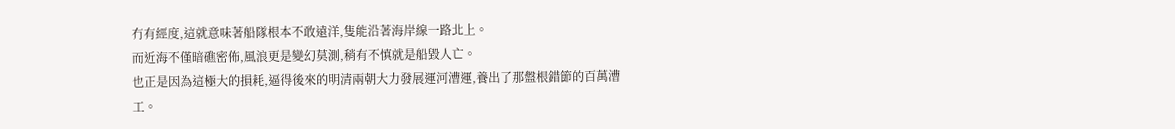冇有經度,這就意味著船隊根本不敢遠洋,隻能沿著海岸線一路北上。
而近海不僅暗礁密佈,風浪更是變幻莫測,稍有不慎就是船毀人亡。
也正是因為這極大的損耗,逼得後來的明清兩朝大力發展運河漕運,養出了那盤根錯節的百萬漕工。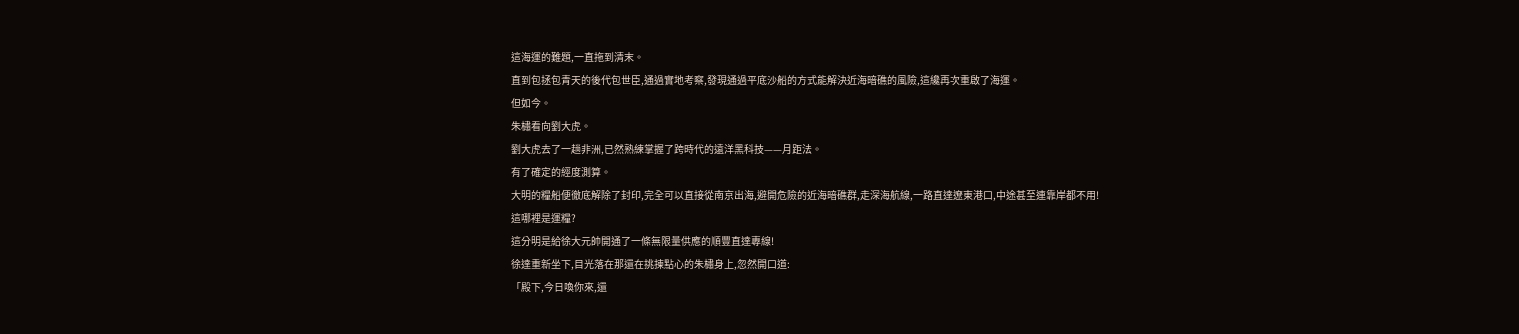這海運的難題,一直拖到清末。
直到包拯包青天的後代包世臣,通過實地考察,發現通過平底沙船的方式能解決近海暗礁的風險,這纔再次重啟了海運。
但如今。
朱橚看向劉大虎。
劉大虎去了一趟非洲,已然熟練掌握了跨時代的遠洋黑科技——月距法。
有了確定的經度測算。
大明的糧船便徹底解除了封印,完全可以直接從南京出海,避開危險的近海暗礁群,走深海航線,一路直達遼東港口,中途甚至連靠岸都不用!
這哪裡是運糧?
這分明是給徐大元帥開通了一條無限量供應的順豐直達專線!
徐達重新坐下,目光落在那還在挑揀點心的朱橚身上,忽然開口道:
「殿下,今日喚你來,還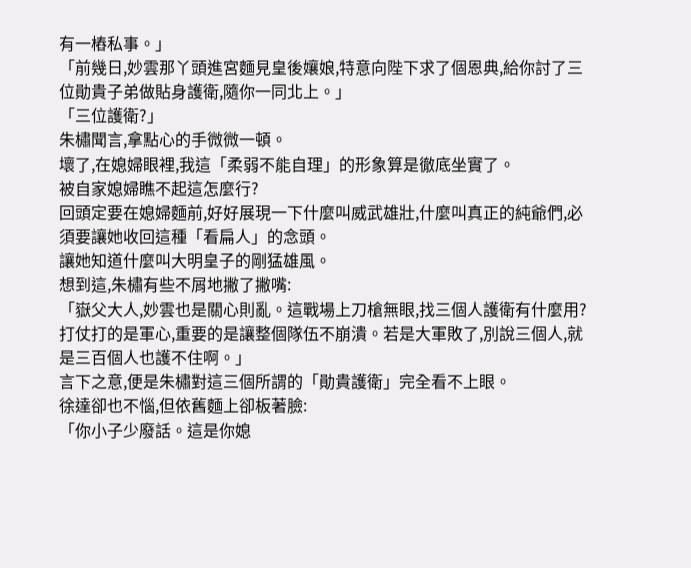有一樁私事。」
「前幾日,妙雲那丫頭進宮麵見皇後孃娘,特意向陛下求了個恩典,給你討了三位勛貴子弟做貼身護衛,隨你一同北上。」
「三位護衛?」
朱橚聞言,拿點心的手微微一頓。
壞了,在媳婦眼裡,我這「柔弱不能自理」的形象算是徹底坐實了。
被自家媳婦瞧不起這怎麼行?
回頭定要在媳婦麵前,好好展現一下什麼叫威武雄壯,什麼叫真正的純爺們,必須要讓她收回這種「看扁人」的念頭。
讓她知道什麼叫大明皇子的剛猛雄風。
想到這,朱橚有些不屑地撇了撇嘴:
「嶽父大人,妙雲也是關心則亂。這戰場上刀槍無眼,找三個人護衛有什麼用?打仗打的是軍心,重要的是讓整個隊伍不崩潰。若是大軍敗了,別說三個人,就是三百個人也護不住啊。」
言下之意,便是朱橚對這三個所謂的「勛貴護衛」完全看不上眼。
徐達卻也不惱,但依舊麵上卻板著臉:
「你小子少廢話。這是你媳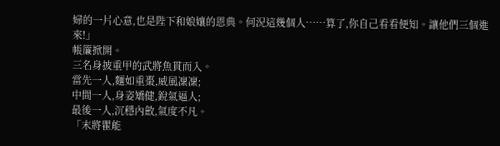婦的一片心意,也是陛下和娘孃的恩典。何況這幾個人……算了,你自己看看便知。讓他們三個進來!」
帳簾掀開。
三名身披重甲的武將魚貫而入。
當先一人,麵如重棗,威風凜凜;
中間一人,身姿矯健,銳氣逼人;
最後一人,沉穩內斂,氣度不凡。
「末將瞿能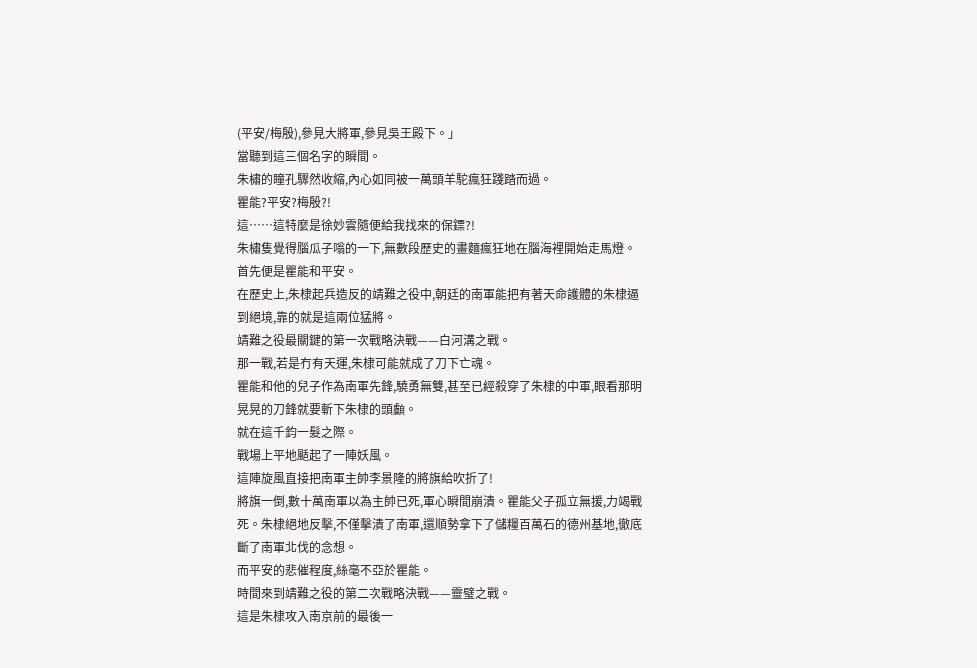(平安/梅殷),參見大將軍,參見吳王殿下。」
當聽到這三個名字的瞬間。
朱橚的瞳孔驟然收縮,內心如同被一萬頭羊駝瘋狂踐踏而過。
瞿能?平安?梅殷?!
這……這特麼是徐妙雲隨便給我找來的保鏢?!
朱橚隻覺得腦瓜子嗡的一下,無數段歷史的畫麵瘋狂地在腦海裡開始走馬燈。
首先便是瞿能和平安。
在歷史上,朱棣起兵造反的靖難之役中,朝廷的南軍能把有著天命護體的朱棣逼到絕境,靠的就是這兩位猛將。
靖難之役最關鍵的第一次戰略決戰——白河溝之戰。
那一戰,若是冇有天運,朱棣可能就成了刀下亡魂。
瞿能和他的兒子作為南軍先鋒,驍勇無雙,甚至已經殺穿了朱棣的中軍,眼看那明晃晃的刀鋒就要斬下朱棣的頭顱。
就在這千鈞一髮之際。
戰場上平地颳起了一陣妖風。
這陣旋風直接把南軍主帥李景隆的將旗給吹折了!
將旗一倒,數十萬南軍以為主帥已死,軍心瞬間崩潰。瞿能父子孤立無援,力竭戰死。朱棣絕地反擊,不僅擊潰了南軍,還順勢拿下了儲糧百萬石的德州基地,徹底斷了南軍北伐的念想。
而平安的悲催程度,絲毫不亞於瞿能。
時間來到靖難之役的第二次戰略決戰——靈璧之戰。
這是朱棣攻入南京前的最後一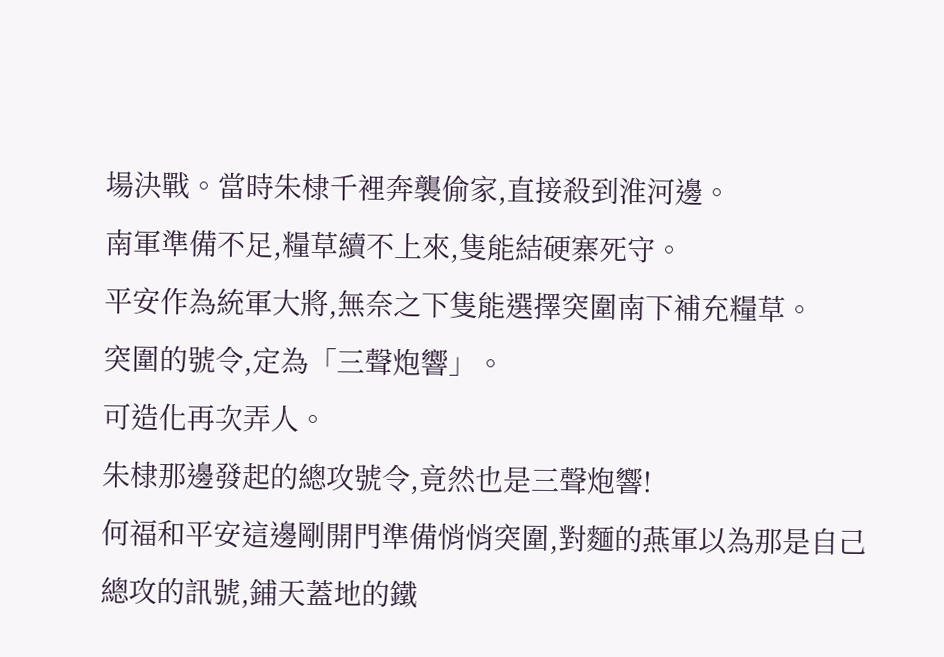場決戰。當時朱棣千裡奔襲偷家,直接殺到淮河邊。
南軍準備不足,糧草續不上來,隻能結硬寨死守。
平安作為統軍大將,無奈之下隻能選擇突圍南下補充糧草。
突圍的號令,定為「三聲炮響」。
可造化再次弄人。
朱棣那邊發起的總攻號令,竟然也是三聲炮響!
何福和平安這邊剛開門準備悄悄突圍,對麵的燕軍以為那是自己總攻的訊號,鋪天蓋地的鐵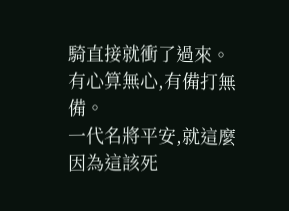騎直接就衝了過來。
有心算無心,有備打無備。
一代名將平安,就這麼因為這該死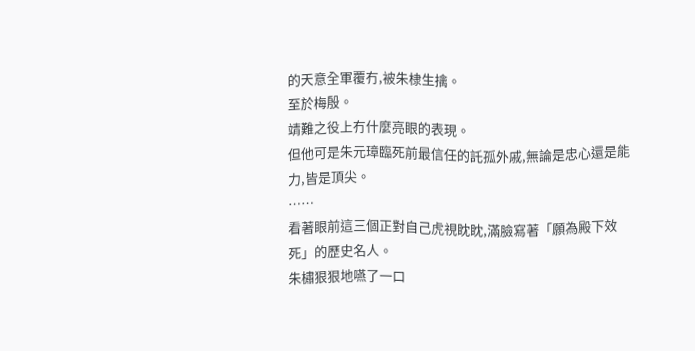的天意全軍覆冇,被朱棣生擒。
至於梅殷。
靖難之役上冇什麼亮眼的表現。
但他可是朱元璋臨死前最信任的託孤外戚,無論是忠心還是能力,皆是頂尖。
……
看著眼前這三個正對自己虎視眈眈,滿臉寫著「願為殿下效死」的歷史名人。
朱橚狠狠地嚥了一口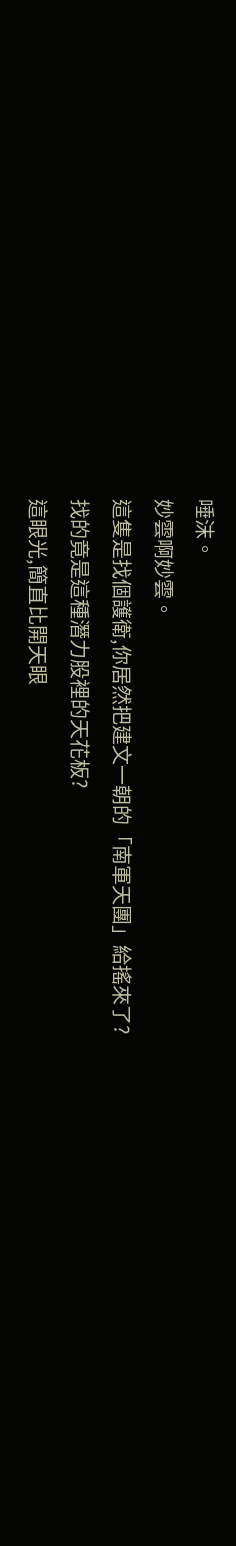唾沫。
妙雲啊妙雲。
這隻是找個護衛,你居然把建文一朝的「南軍天團」給搖來了?
找的竟是這種潛力股裡的天花板?
這眼光,簡直比開天眼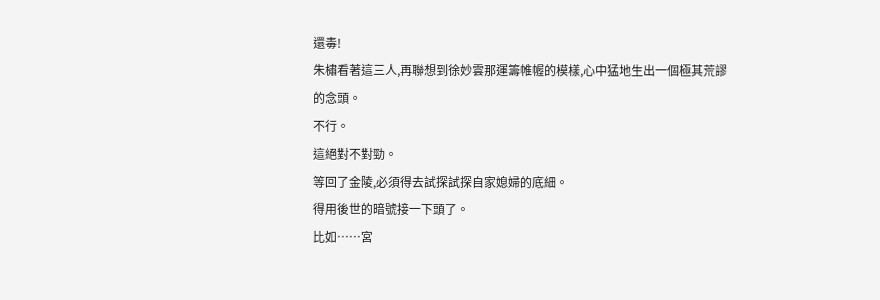還毒!
朱橚看著這三人,再聯想到徐妙雲那運籌帷幄的模樣,心中猛地生出一個極其荒謬的念頭。
不行。
這絕對不對勁。
等回了金陵,必須得去試探試探自家媳婦的底細。
得用後世的暗號接一下頭了。
比如……宮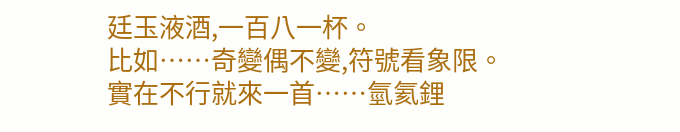廷玉液酒,一百八一杯。
比如……奇變偶不變,符號看象限。
實在不行就來一首……氫氦鋰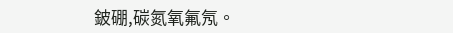鈹硼,碳氮氧氟氖。